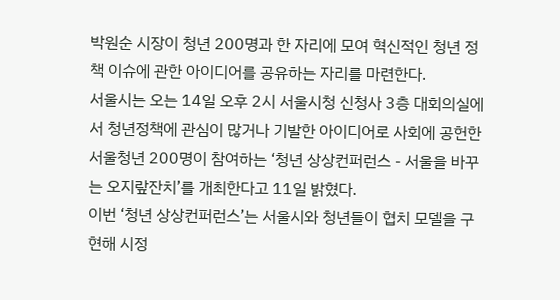박원순 시장이 청년 200명과 한 자리에 모여 혁신적인 청년 정책 이슈에 관한 아이디어를 공유하는 자리를 마련한다.
서울시는 오는 14일 오후 2시 서울시청 신청사 3층 대회의실에서 청년정책에 관심이 많거나 기발한 아이디어로 사회에 공헌한 서울청년 200명이 참여하는 ‘청년 상상컨퍼런스 - 서울을 바꾸는 오지랖잔치’를 개최한다고 11일 밝혔다.
이번 ‘청년 상상컨퍼런스’는 서울시와 청년들이 협치 모델을 구현해 시정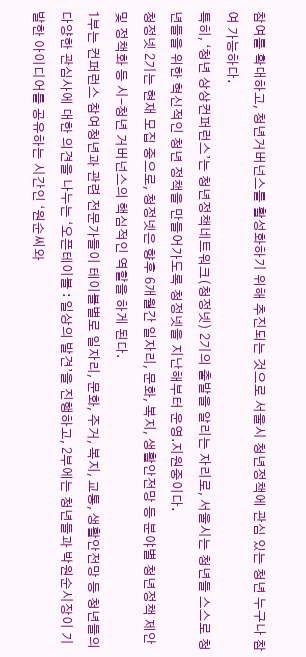참여를 확대하고, 청년거버넌스를 활성화하기 위해 추진되는 것으로 서울시 청년정책에 관심 있는 청년 누구나 참여 가능하다.
특히, ‘청년 상상컨퍼런스’는 청년정책네트워크(청정넷) 2기의 출발을 알리는 자리로, 서울시는 청년들 스스로 청년들을 위한 혁신적인 청년 정책을 만들어가도록 청정넷을 지난해부터 운영.지원중이다.
청정넷 2기는 현재 모집 중으로, 청정넷은 향후 6개월간 일자리, 문화, 복지, 생활안전망 등 분야별 청년정책 제안 및 정책화 등 시-청년 거버넌스의 핵심적인 역할을 하게 된다.
1부는 컨퍼런스 참여청년과 관련 전문가들이 테이블별로 일자리, 문화, 주거, 복지, 교통, 생활안전망 등 청년들의 다양한 관심사에 대한 의견을 나누는 ‘오픈테이블 : 일상의 발견’을 진행하고, 2부에는 청년들과 박원순시장이 기발한 아이디어를 공유하는 시간인 ‘원순씨와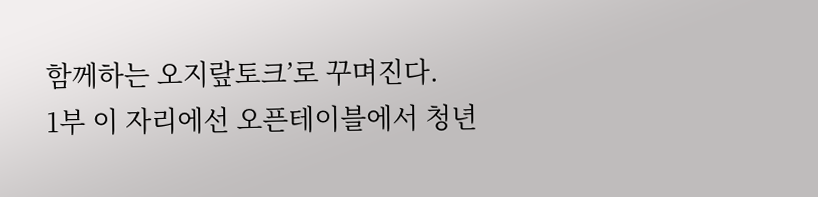함께하는 오지랖토크’로 꾸며진다.
1부 이 자리에선 오픈테이블에서 청년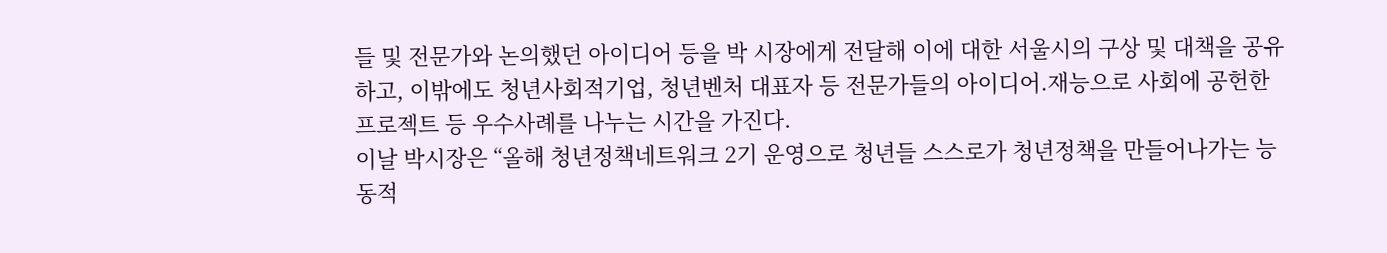들 및 전문가와 논의했던 아이디어 등을 박 시장에게 전달해 이에 대한 서울시의 구상 및 대책을 공유하고, 이밖에도 청년사회적기업, 청년벤처 대표자 등 전문가들의 아이디어.재능으로 사회에 공헌한 프로젝트 등 우수사례를 나누는 시간을 가진다.
이날 박시장은 “올해 청년정책네트워크 2기 운영으로 청년들 스스로가 청년정책을 만들어나가는 능동적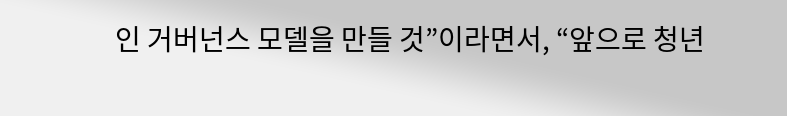인 거버넌스 모델을 만들 것”이라면서, “앞으로 청년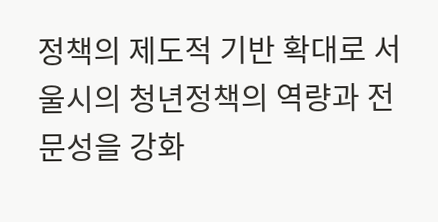정책의 제도적 기반 확대로 서울시의 청년정책의 역량과 전문성을 강화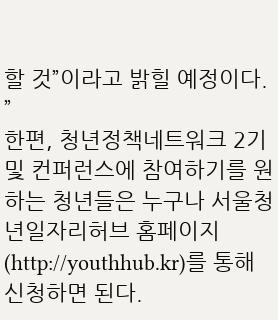할 것”이라고 밝힐 예정이다. ”
한편, 청년정책네트워크 2기 및 컨퍼런스에 참여하기를 원하는 청년들은 누구나 서울청년일자리허브 홈페이지(http://youthhub.kr)를 통해 신청하면 된다.